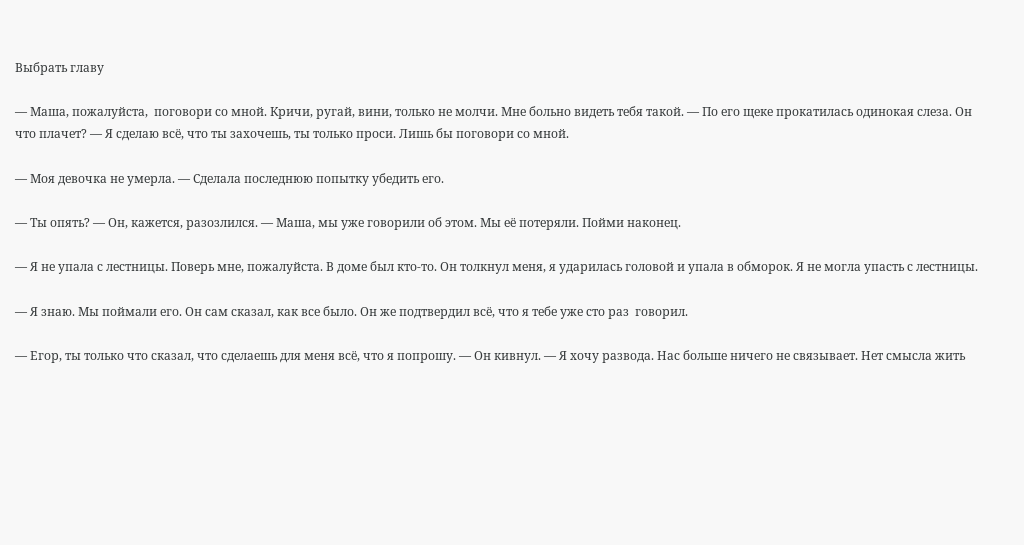Выбрать главу

— Маша, пожалуйста,  поговори со мной. Кричи, ругай, вини, только не молчи. Мне больно видеть тебя такой. — По его щеке прокатилась одинокая слеза. Он что плачет? — Я сделаю всё, что ты захочешь, ты только проси. Лишь бы поговори со мной.

— Моя девочка не умерла. — Сделала последнюю попытку убедить его.

— Ты опять? — Он, кажется, разозлился. — Маша, мы уже говорили об этом. Мы её потеряли. Пойми наконец.

— Я не упала с лестницы. Поверь мне, пожалуйста. В доме был кто-то. Он толкнул меня, я ударилась головой и упала в обморок. Я не могла упасть с лестницы.

— Я знаю. Мы поймали его. Он сам сказал, как все было. Он же подтвердил всё, что я тебе уже сто раз  говорил.

— Егор, ты только что сказал, что сделаешь для меня всё, что я попрошу. — Он кивнул. — Я хочу развода. Нас больше ничего не связывает. Нет смысла жить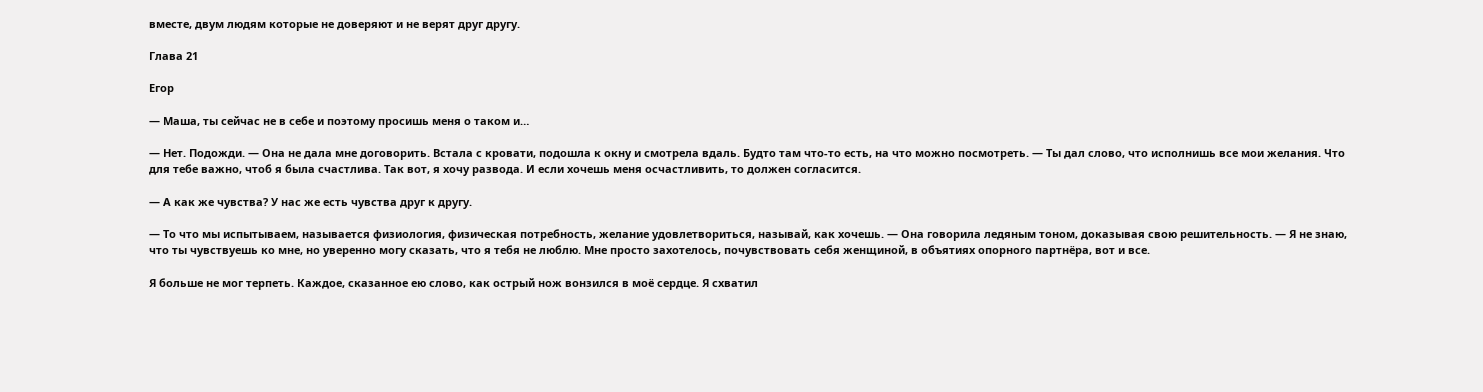вместе, двум людям которые не доверяют и не верят друг другу.

Глава 21

Егор

— Маша, ты сейчас не в себе и поэтому просишь меня о таком и…

— Нет. Подожди. — Она не дала мне договорить. Встала с кровати, подошла к окну и смотрела вдаль. Будто там что-то есть, на что можно посмотреть. — Ты дал слово, что исполнишь все мои желания. Что для тебе важно, чтоб я была счастлива. Так вот, я хочу развода. И если хочешь меня осчастливить, то должен согласится.

— А как же чувства? У нас же есть чувства друг к другу.

— То что мы испытываем, называется физиология, физическая потребность, желание удовлетвориться, называй, как хочешь. — Она говорила ледяным тоном, доказывая свою решительность. — Я не знаю, что ты чувствуешь ко мне, но уверенно могу сказать, что я тебя не люблю. Мне просто захотелось, почувствовать себя женщиной, в объятиях опорного партнёра, вот и все.

Я больше не мог терпеть. Каждое, сказанное ею слово, как острый нож вонзился в моё сердце. Я схватил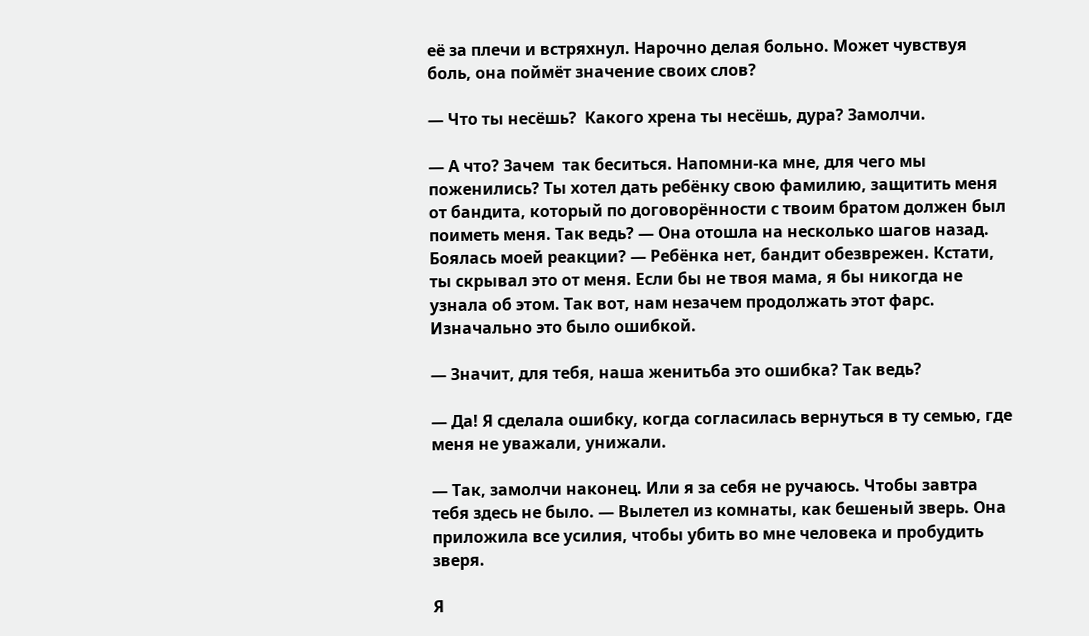её за плечи и встряхнул. Нарочно делая больно. Может чувствуя боль, она поймёт значение своих слов?

— Что ты несёшь?  Какого хрена ты несёшь, дура? Замолчи.

— А что? Зачем  так беситься. Напомни-ка мне, для чего мы поженились? Ты хотел дать ребёнку свою фамилию, защитить меня от бандита, который по договорённости с твоим братом должен был поиметь меня. Так ведь? — Она отошла на несколько шагов назад. Боялась моей реакции? — Ребёнка нет, бандит обезврежен. Кстати, ты скрывал это от меня. Если бы не твоя мама, я бы никогда не узнала об этом. Так вот, нам незачем продолжать этот фарс. Изначально это было ошибкой.

— Значит, для тебя, наша женитьба это ошибка? Так ведь?

— Да! Я сделала ошибку, когда согласилась вернуться в ту семью, где меня не уважали, унижали.

— Так, замолчи наконец. Или я за себя не ручаюсь. Чтобы завтра тебя здесь не было. — Вылетел из комнаты, как бешеный зверь. Она приложила все усилия, чтобы убить во мне человека и пробудить зверя.

Я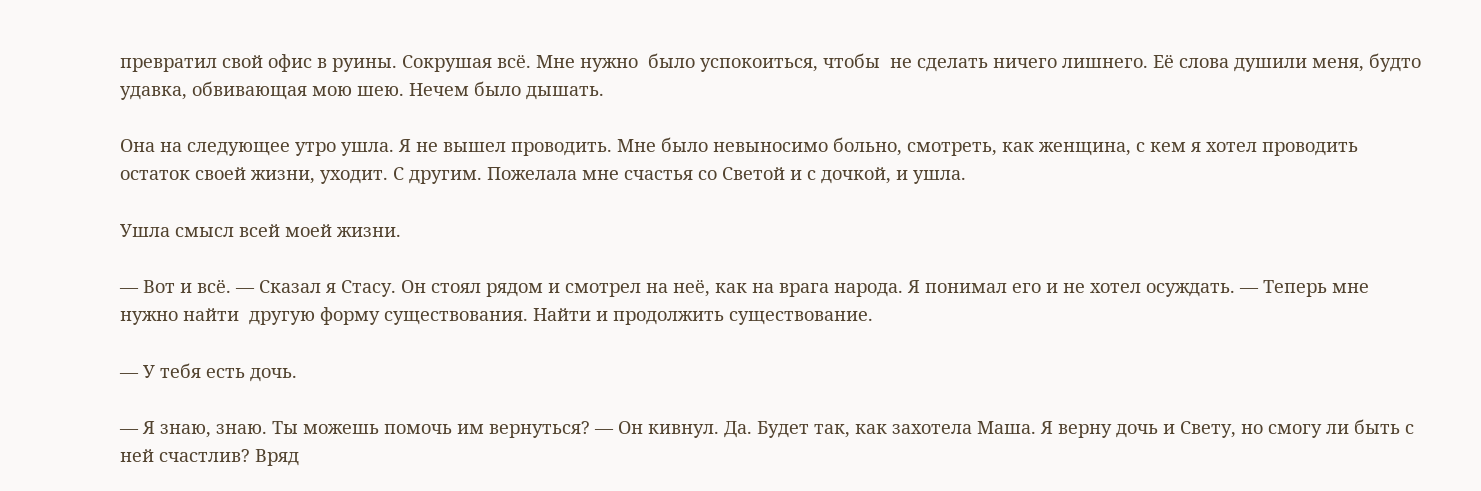превратил свой офис в руины. Сокрушая всё. Мне нужно  было успокоиться, чтобы  не сделать ничего лишнего. Её слова душили меня, будто удавка, обвивающая мою шею. Нечем было дышать.

Она на следующее утро ушла. Я не вышел проводить. Мне было невыносимо больно, смотреть, как женщина, с кем я хотел проводить остаток своей жизни, уходит. С другим. Пожелала мне счастья со Светой и с дочкой, и ушла.

Ушла смысл всей моей жизни.

— Вот и всё. — Сказал я Стасу. Он стоял рядом и смотрел на неё, как на врага народа. Я понимал его и не хотел осуждать. — Теперь мне нужно найти  другую форму существования. Найти и продолжить существование.

— У тебя есть дочь.

— Я знаю, знаю. Ты можешь помочь им вернуться? — Он кивнул. Да. Будет так, как захотела Маша. Я верну дочь и Свету, но смогу ли быть с ней счастлив? Вряд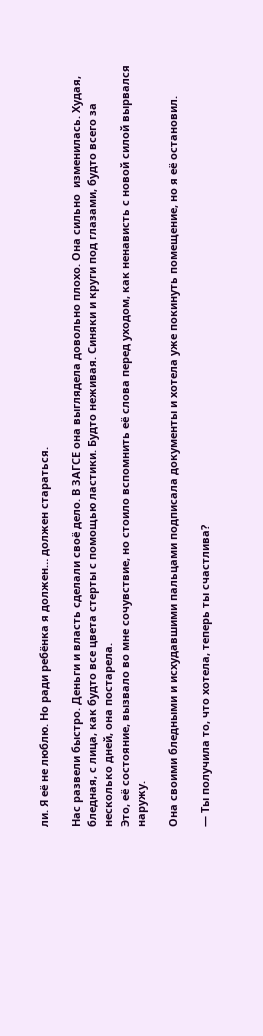ли. Я её не люблю. Но ради ребёнка я должен… должен стараться.

Нас развели быстро. Деньги и власть сделали своё дело. В ЗАГСЕ она выглядела довольно плохо. Она сильно  изменилась. Худая, бледная, с лица, как будто все цвета стерты с помощью ластики. Будто неживая. Синяки и круги под глазами, будто всего за несколько дней, она постарела.
Это, её состояние, вызвало во мне сочувствие, но стоило вспомнить её слова перед уходом, как ненависть с новой силой вырвался наружу.

Она своими бледными и исхудавшими пальцами подписала документы и хотела уже покинуть помещение, но я её остановил.

— Ты получила то, что хотела, теперь ты счастлива?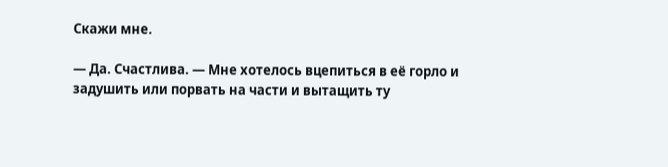Скажи мне.

— Да. Счастлива. — Мне хотелось вцепиться в её горло и задушить или порвать на части и вытащить ту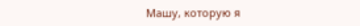Машу, которую я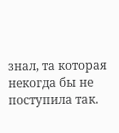знал, та которая некогда бы не поступила так.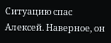Ситуацию спас Алексей. Наверное, он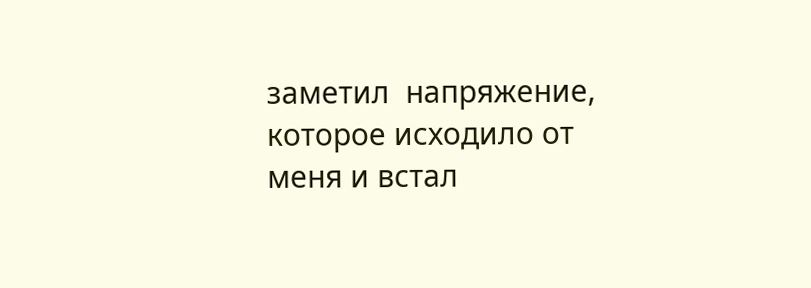заметил  напряжение, которое исходило от меня и встал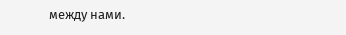между нами.